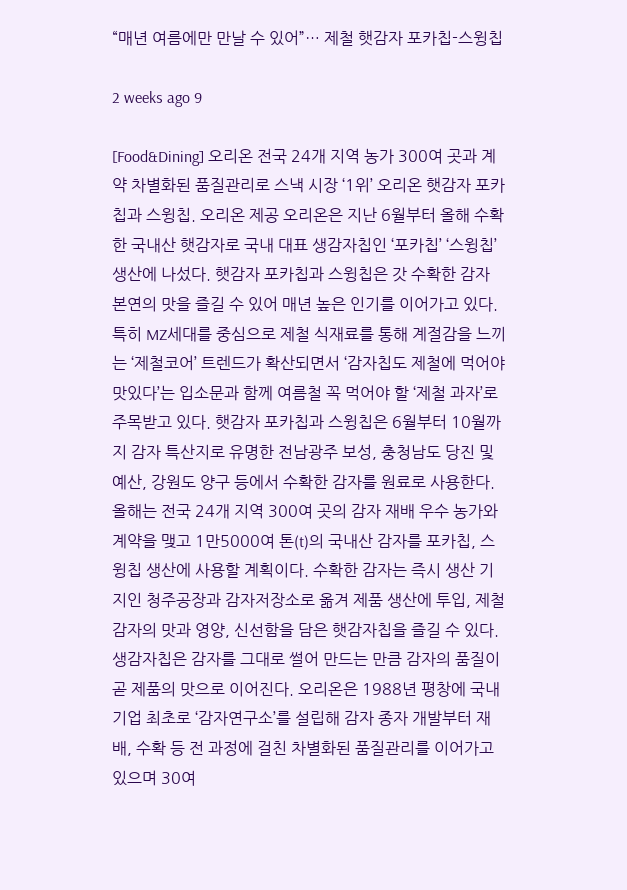“매년 여름에만 만날 수 있어”… 제철 햇감자 포카칩-스윙칩

2 weeks ago 9

[Food&Dining] 오리온 전국 24개 지역 농가 300여 곳과 계약 차별화된 품질관리로 스낵 시장 ‘1위’ 오리온 햇감자 포카칩과 스윙칩. 오리온 제공 오리온은 지난 6월부터 올해 수확한 국내산 햇감자로 국내 대표 생감자칩인 ‘포카칩’ ‘스윙칩’ 생산에 나섰다. 햇감자 포카칩과 스윙칩은 갓 수확한 감자 본연의 맛을 즐길 수 있어 매년 높은 인기를 이어가고 있다. 특히 MZ세대를 중심으로 제철 식재료를 통해 계절감을 느끼는 ‘제철코어’ 트렌드가 확산되면서 ‘감자칩도 제철에 먹어야 맛있다’는 입소문과 함께 여름철 꼭 먹어야 할 ‘제철 과자’로 주목받고 있다. 햇감자 포카칩과 스윙칩은 6월부터 10월까지 감자 특산지로 유명한 전남광주 보성, 충청남도 당진 및 예산, 강원도 양구 등에서 수확한 감자를 원료로 사용한다. 올해는 전국 24개 지역 300여 곳의 감자 재배 우수 농가와 계약을 맺고 1만5000여 톤(t)의 국내산 감자를 포카칩, 스윙칩 생산에 사용할 계획이다. 수확한 감자는 즉시 생산 기지인 청주공장과 감자저장소로 옮겨 제품 생산에 투입, 제철 감자의 맛과 영양, 신선함을 담은 햇감자칩을 즐길 수 있다. 생감자칩은 감자를 그대로 썰어 만드는 만큼 감자의 품질이 곧 제품의 맛으로 이어진다. 오리온은 1988년 평창에 국내 기업 최초로 ‘감자연구소’를 설립해 감자 종자 개발부터 재배, 수확 등 전 과정에 걸친 차별화된 품질관리를 이어가고 있으며 30여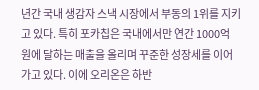년간 국내 생감자 스낵 시장에서 부동의 1위를 지키고 있다. 특히 포카칩은 국내에서만 연간 1000억 원에 달하는 매출을 올리며 꾸준한 성장세를 이어가고 있다. 이에 오리온은 하반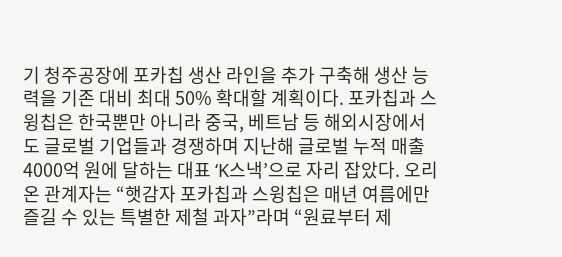기 청주공장에 포카칩 생산 라인을 추가 구축해 생산 능력을 기존 대비 최대 50% 확대할 계획이다. 포카칩과 스윙칩은 한국뿐만 아니라 중국, 베트남 등 해외시장에서도 글로벌 기업들과 경쟁하며 지난해 글로벌 누적 매출 4000억 원에 달하는 대표 ‘K스낵’으로 자리 잡았다. 오리온 관계자는 “햇감자 포카칩과 스윙칩은 매년 여름에만 즐길 수 있는 특별한 제철 과자”라며 “원료부터 제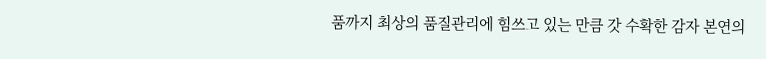품까지 최상의 품질관리에 힘쓰고 있는 만큼 갓 수확한 감자 본연의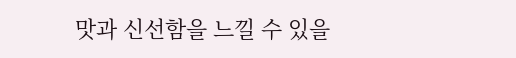맛과 신선함을 느낄 수 있을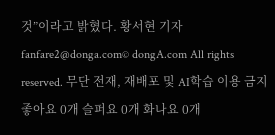것”이라고 밝혔다. 황서현 기자 fanfare2@donga.com© dongA.com All rights reserved. 무단 전재, 재배포 및 AI학습 이용 금지 좋아요 0개 슬퍼요 0개 화나요 0개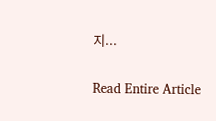지...

Read Entire Article